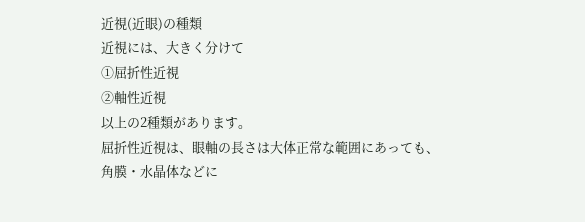近視(近眼)の種類
近視には、大きく分けて
①屈折性近視
②軸性近視
以上の2種類があります。
屈折性近視は、眼軸の長さは大体正常な範囲にあっても、角膜・水晶体などに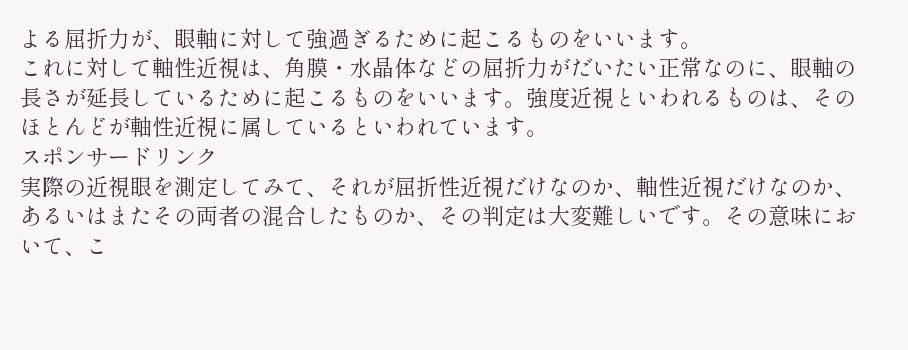よる屈折力が、眼軸に対して強過ぎるために起こるものをいいます。
これに対して軸性近視は、角膜・水晶体などの屈折力がだいたい正常なのに、眼軸の長さが延長しているために起こるものをいいます。強度近視といわれるものは、そのほとんどが軸性近視に属しているといわれています。
スポンサードリンク
実際の近視眼を測定してみて、それが屈折性近視だけなのか、軸性近視だけなのか、あるいはまたその両者の混合したものか、その判定は大変難しいです。その意味において、こ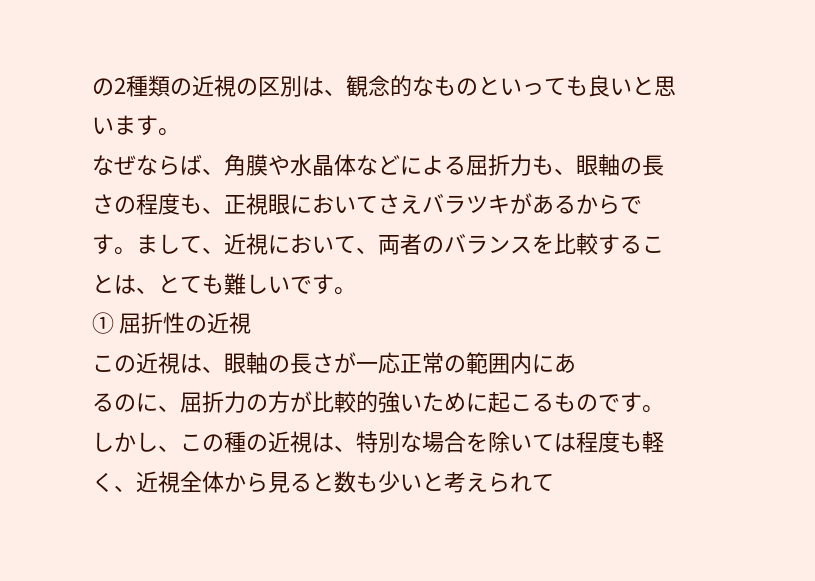の2種類の近視の区別は、観念的なものといっても良いと思います。
なぜならば、角膜や水晶体などによる屈折力も、眼軸の長さの程度も、正視眼においてさえバラツキがあるからです。まして、近視において、両者のバランスを比較することは、とても難しいです。
① 屈折性の近視
この近視は、眼軸の長さが一応正常の範囲内にあ
るのに、屈折力の方が比較的強いために起こるものです。
しかし、この種の近視は、特別な場合を除いては程度も軽く、近視全体から見ると数も少いと考えられて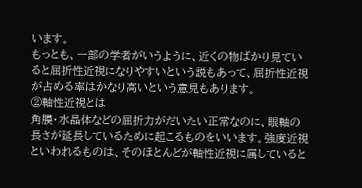います。
もっとも、一部の学者がいうように、近くの物ばかり見ていると屈折性近視になりやすいという説もあって、屈折性近視が占める率はかなり高いという意見もあります。
②軸性近視とは
角膜・水晶体などの屈折力がだいたい正常なのに、眼軸の長さが延長しているために起こるものをいいます。強度近視といわれるものは、そのほとんどが軸性近視に属していると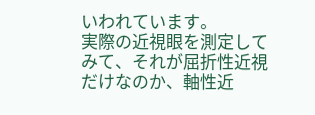いわれています。
実際の近視眼を測定してみて、それが屈折性近視だけなのか、軸性近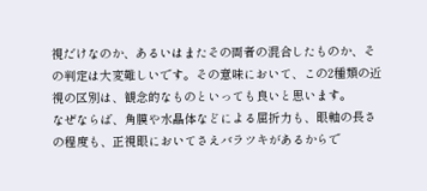視だけなのか、あるいはまたその両者の混合したものか、その判定は大変難しいです。その意味において、この2種類の近視の区別は、観念的なものといっても良いと思います。
なぜならば、角膜や水晶体などによる屈折力も、眼軸の長さの程度も、正視眼においてさえバラツキがあるからで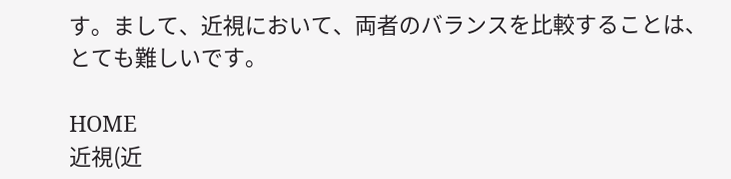す。まして、近視において、両者のバランスを比較することは、とても難しいです。

HOME
近視(近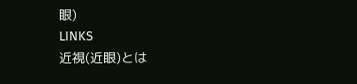眼)
LINKS
近視(近眼)とは